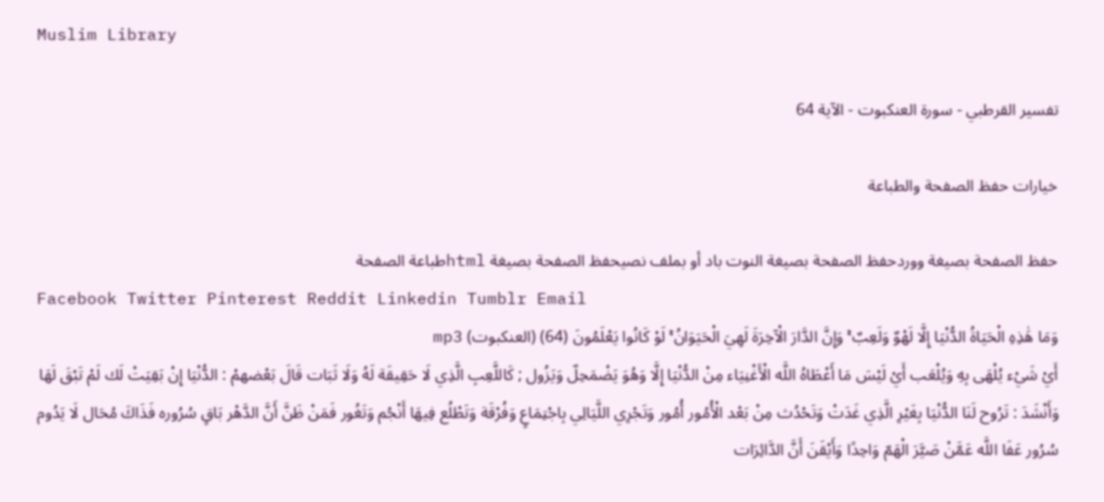Muslim Library

تفسير القرطبي - سورة العنكبوت - الآية 64

خيارات حفظ الصفحة والطباعة

حفظ الصفحة بصيغة ووردحفظ الصفحة بصيغة النوت باد أو بملف نصيحفظ الصفحة بصيغة htmlطباعة الصفحة
Facebook Twitter Pinterest Reddit Linkedin Tumblr Email
وَمَا هَٰذِهِ الْحَيَاةُ الدُّنْيَا إِلَّا لَهْوٌ وَلَعِبٌ ۚ وَإِنَّ الدَّارَ الْآخِرَةَ لَهِيَ الْحَيَوَانُ ۚ لَوْ كَانُوا يَعْلَمُونَ (64) (العنكبوت) mp3
أَيْ شَيْء يُلْهَى بِهِ وَيُلْعَب أَيْ لَيْسَ مَا أَعْطَاهُ اللَّه الْأَغْنِيَاء مِنْ الدُّنْيَا إِلَّا وَهُوَ يَضْمَحِلّ وَيَزُول ; كَاللَّعِبِ الَّذِي لَا حَقِيقَة لَهُ وَلَا ثَبَات قَالَ بَعْضهمْ : الدُّنْيَا إِنْ بَقِيَتْ لَك لَمْ تَبْقَ لَهَا وَأَنْشَدَ : تَرُوح لَنَا الدُّنْيَا بِغَيْرِ الَّذِي غَدَتْ وَتَحْدُث مِنْ بَعْد الْأُمُور أُمُور وَتَجْرِي اللَّيَالِي بِاجْتِمَاعٍ وَفُرْقَة وَتَطْلُع فِيهَا أَنْجُم وَتَغُور فَمَنْ ظَنَّ أَنَّ الدَّهْر بَاقٍ سُرُوره فَذَاكَ مُحَال لَا يَدُوم سُرُور عَفَا اللَّه عَمَّنْ صَيَّرَ الْهَمّ وَاحِدًا وَأَيْقَنَ أَنَّ الدَّائِرَات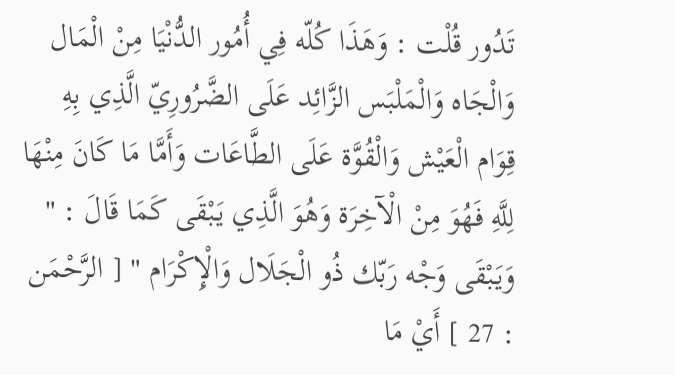تَدُور قُلْت : وَهَذَا كُلّه فِي أُمُور الدُّنْيَا مِنْ الْمَال وَالْجَاه وَالْمَلْبَس الزَّائِد عَلَى الضَّرُورِيّ الَّذِي بِهِ قِوَام الْعَيْش وَالْقُوَّة عَلَى الطَّاعَات وَأَمَّا مَا كَانَ مِنْهَا لِلَّهِ فَهُوَ مِنْ الْآخِرَة وَهُوَ الَّذِي يَبْقَى كَمَا قَالَ : " وَيَبْقَى وَجْه رَبّك ذُو الْجَلَال وَالْإِكْرَام " [ الرَّحْمَن : 27 ] أَيْ مَا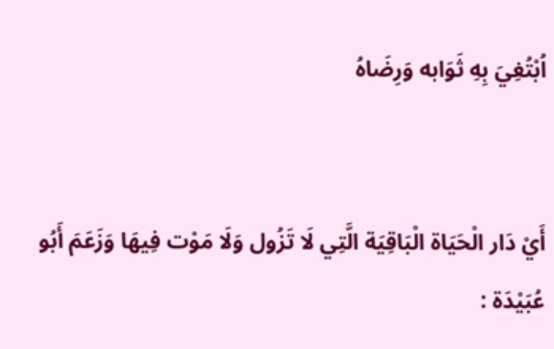اُبْتُغِيَ بِهِ ثَوَابه وَرِضَاهُ


أَيْ دَار الْحَيَاة الْبَاقِيَة الَّتِي لَا تَزُول وَلَا مَوْت فِيهَا وَزَعَمَ أَبُو عُبَيْدَة :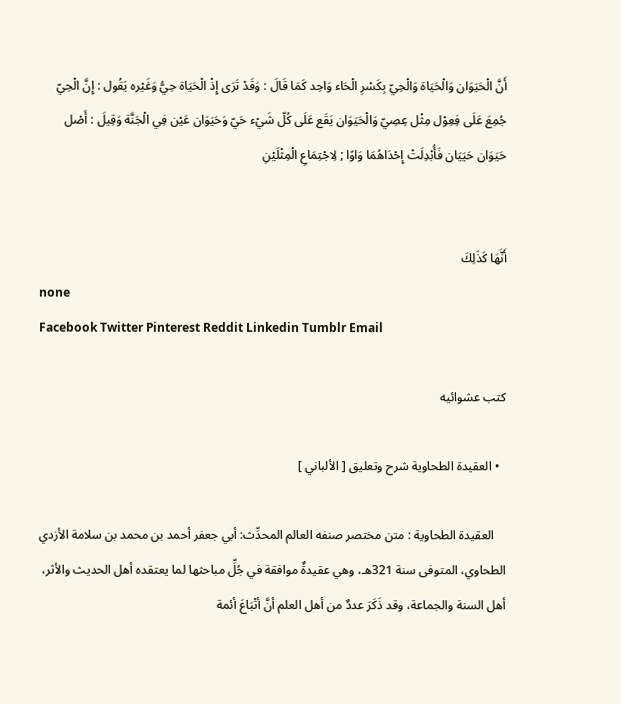أَنَّ الْحَيَوَان وَالْحَيَاة وَالْحِيّ بِكَسْرِ الْحَاء وَاحِد كَمَا قَالَ : وَقَدْ تَرَى إِذْ الْحَيَاة حِيُّ وَغَيْره يَقُول : إِنَّ الْحِيّ جُمِعَ عَلَى فِعِوْل مِثْل عِصِيّ وَالْحَيَوَان يَقَع عَلَى كُلّ شَيْء حَيّ وَحَيَوَان عَيْن فِي الْجَنَّة وَقِيلَ : أَصْل حَيَوَان حَيَيَان فَأُبْدِلَتْ إِحْدَاهُمَا وَاوًا ; لِاجْتِمَاعِ الْمِثْلَيْنِ


أَنَّهَا كَذَلِكَ
none
Facebook Twitter Pinterest Reddit Linkedin Tumblr Email

كتب عشوائيه

  • العقيدة الطحاوية شرح وتعليق [ الألباني ]

    العقيدة الطحاوية : متن مختصر صنفه العالم المحدِّث: أبي جعفر أحمد بن محمد بن سلامة الأزدي الطحاوي، المتوفى سنة 321هـ، وهي عقيدةٌ موافقة في جُلِّ مباحثها لما يعتقده أهل الحديث والأثر، أهل السنة والجماعة، وقد ذَكَرَ عددٌ من أهل العلم أنَّ أتْبَاعَ أئمة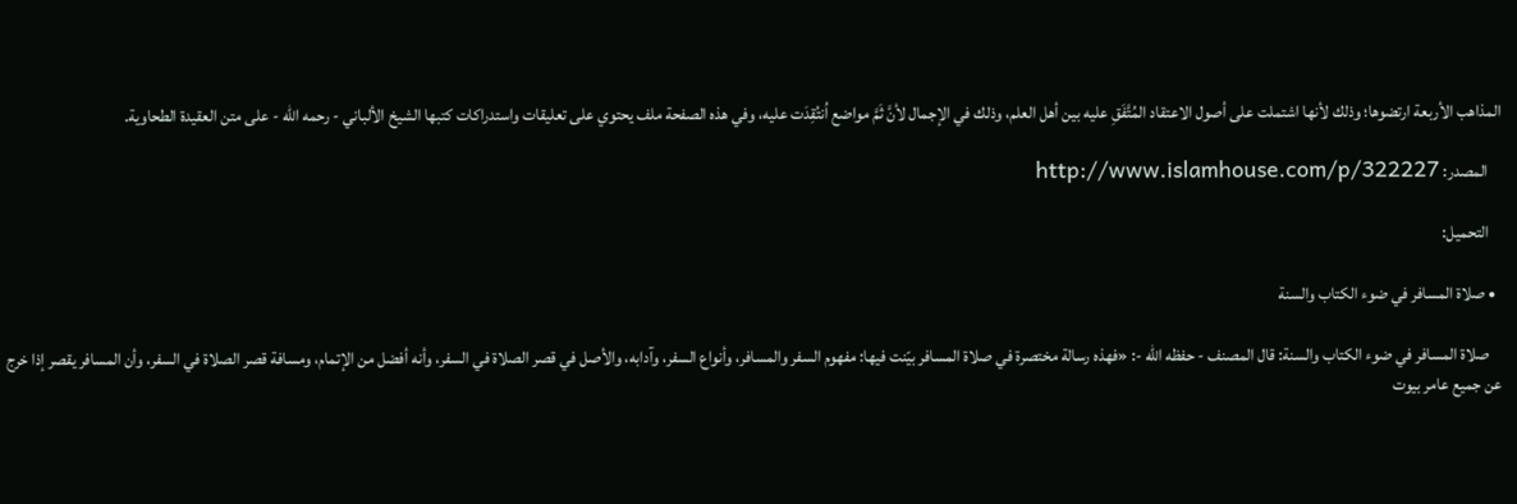المذاهب الأربعة ارتضوها؛ وذلك لأنها اشتملت على أصول الاعتقاد المُتَّفَقِ عليه بين أهل العلم، وذلك في الإجمال لأنَّ ثَمَّ مواضع اُنتُقِدَت عليه، وفي هذه الصفحة ملف يحتوي على تعليقات واستدراكات كتبها الشيخ الألباني - رحمه الله - على متن العقيدة الطحاوية.

    المصدر: http://www.islamhouse.com/p/322227

    التحميل:

  • صلاة المسافر في ضوء الكتاب والسنة

    صلاة المسافر في ضوء الكتاب والسنة: قال المصنف - حفظه الله -: «فهذه رسالة مختصرة في صلاة المسافر بيّنت فيها: مفهوم السفر والمسافر، وأنواع السفر، وآدابه، والأصل في قصر الصلاة في السفر، وأنه أفضل من الإتمام، ومسافة قصر الصلاة في السفر، وأن المسافر يقصر إذا خرج عن جميع عامر بيوت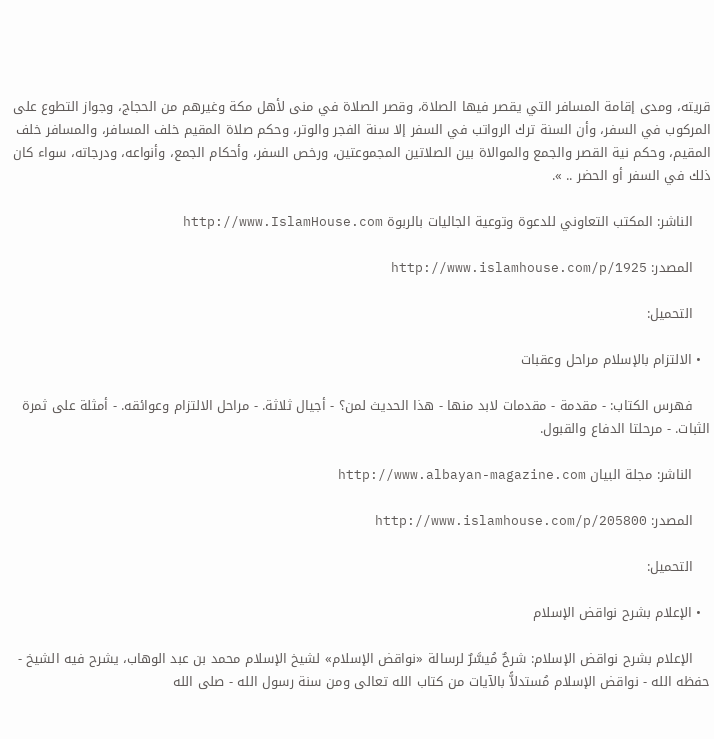قريته، ومدى إقامة المسافر التي يقصر فيها الصلاة، وقصر الصلاة في منى لأهل مكة وغيرهم من الحجاج، وجواز التطوع على المركوب في السفر، وأن السنة ترك الرواتب في السفر إلا سنة الفجر والوتر، وحكم صلاة المقيم خلف المسافر، والمسافر خلف المقيم، وحكم نية القصر والجمع والموالاة بين الصلاتين المجموعتين، ورخص السفر، وأحكام الجمع، وأنواعه، ودرجاته، سواء كان ذلك في السفر أو الحضر .. ».

    الناشر: المكتب التعاوني للدعوة وتوعية الجاليات بالربوة http://www.IslamHouse.com

    المصدر: http://www.islamhouse.com/p/1925

    التحميل:

  • الالتزام بالإسلام مراحل وعقبات

    فهرس الكتاب: - مقدمة - مقدمات لابد منها - هذا الحديث لمن؟ - أجيال ثلاثة. - مراحل الالتزام وعوائقه. - أمثلة على ثمرة الثبات. - مرحلتا الدفاع والقبول.

    الناشر: مجلة البيان http://www.albayan-magazine.com

    المصدر: http://www.islamhouse.com/p/205800

    التحميل:

  • الإعلام بشرح نواقض الإسلام

    الإعلام بشرح نواقض الإسلام: شرحٌ مُيسَّرٌ لرسالة «نواقض الإسلام» لشيخ الإسلام محمد بن عبد الوهاب، يشرح فيه الشيخ - حفظه الله - نواقض الإسلام مُستدلاًّ بالآيات من كتاب الله تعالى ومن سنة رسول الله - صلى الله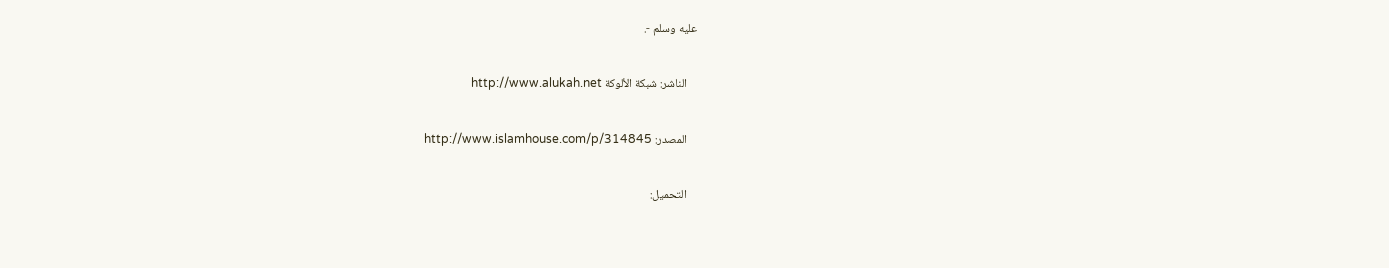عليه وسلم -.

    الناشر: شبكة الألوكة http://www.alukah.net

    المصدر: http://www.islamhouse.com/p/314845

    التحميل: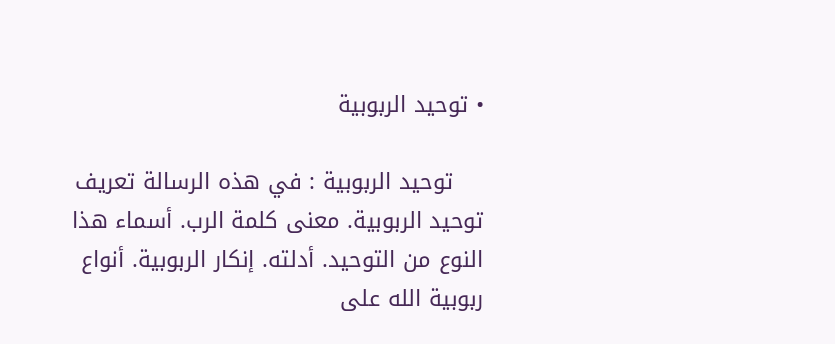• توحيد الربوبية

    توحيد الربوبية : في هذه الرسالة تعريف توحيد الربوبية. معنى كلمة الرب. أسماء هذا النوع من التوحيد. أدلته. إنكار الربوبية. أنواع ربوبية الله على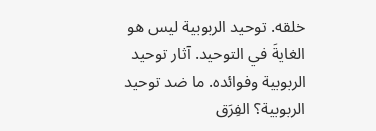خلقه. توحيد الربوبية ليس هو الغايةَ في التوحيد. آثار توحيد الربوبية وفوائده. ما ضد توحيد الربوبية؟ الفِرَق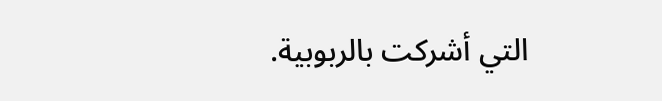التي أشركت بالربوبية.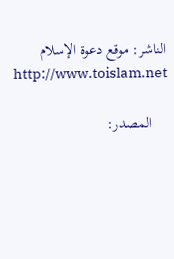الناشر: موقع دعوة الإسلام http://www.toislam.net

    المصدر: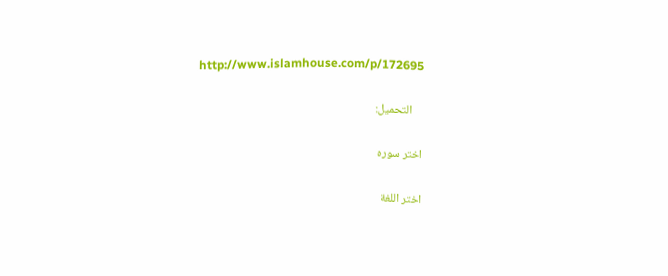http://www.islamhouse.com/p/172695

    التحميل:

اختر سوره

اختر اللغة